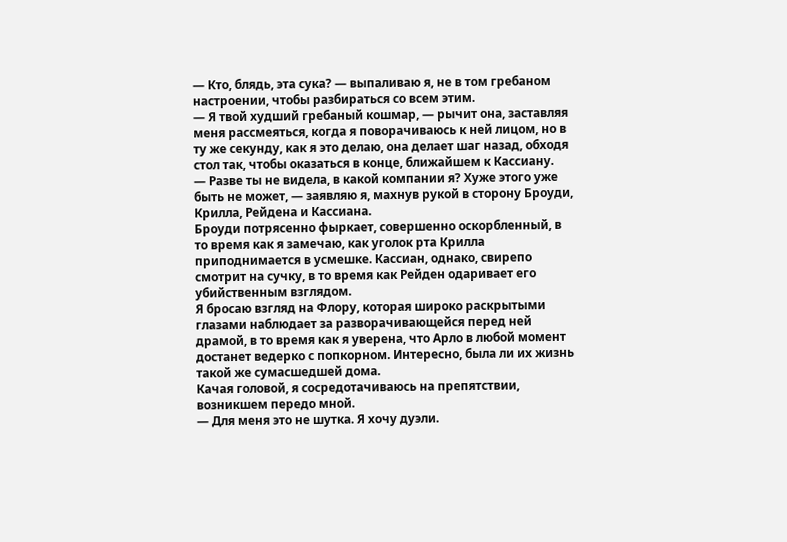— Кто, блядь, эта сука? — выпаливаю я, не в том гребаном настроении, чтобы разбираться со всем этим.
— Я твой худший гребаный кошмар, — рычит она, заставляя меня рассмеяться, когда я поворачиваюсь к ней лицом, но в ту же секунду, как я это делаю, она делает шаг назад, обходя стол так, чтобы оказаться в конце, ближайшем к Кассиану.
— Разве ты не видела, в какой компании я? Хуже этого уже быть не может, — заявляю я, махнув рукой в сторону Броуди, Крилла, Рейдена и Кассиана.
Броуди потрясенно фыркает, совершенно оскорбленный, в то время как я замечаю, как уголок рта Крилла приподнимается в усмешке. Кассиан, однако, свирепо смотрит на сучку, в то время как Рейден одаривает его убийственным взглядом.
Я бросаю взгляд на Флору, которая широко раскрытыми глазами наблюдает за разворачивающейся перед ней драмой, в то время как я уверена, что Арло в любой момент достанет ведерко с попкорном. Интересно, была ли их жизнь такой же сумасшедшей дома.
Качая головой, я сосредотачиваюсь на препятствии, возникшем передо мной.
— Для меня это не шутка. Я хочу дуэли.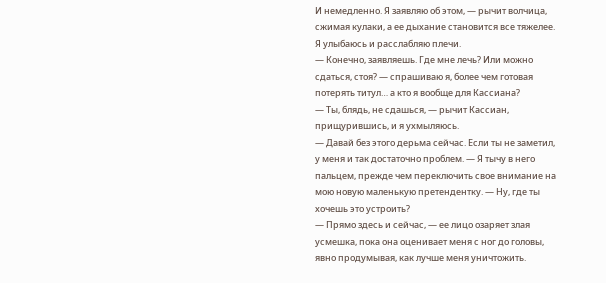И немедленно. Я заявляю об этом, — рычит волчица, сжимая кулаки, а ее дыхание становится все тяжелее.
Я улыбаюсь и расслабляю плечи.
— Конечно, заявляешь. Где мне лечь? Или можно сдаться, стоя? — спрашиваю я, более чем готовая потерять титул… а кто я вообще для Кассиана?
— Ты, блядь, не сдашься, — рычит Кассиан, прищурившись, и я ухмыляюсь.
— Давай без этого дерьма сейчас. Если ты не заметил, у меня и так достаточно проблем. — Я тычу в него пальцем, прежде чем переключить свое внимание на мою новую маленькую претендентку. — Ну, где ты хочешь это устроить?
— Прямо здесь и сейчас, — ее лицо озаряет злая усмешка, пока она оценивает меня с ног до головы, явно продумывая, как лучше меня уничтожить.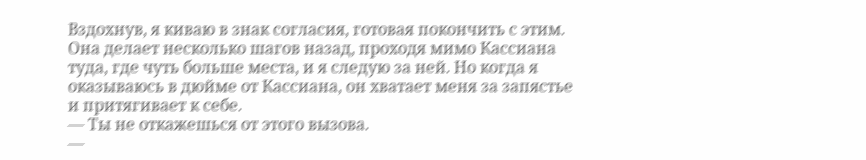Вздохнув, я киваю в знак согласия, готовая покончить с этим. Она делает несколько шагов назад, проходя мимо Кассиана туда, где чуть больше места, и я следую за ней. Но когда я оказываюсь в дюйме от Кассиана, он хватает меня за запястье и притягивает к себе.
— Ты не откажешься от этого вызова.
—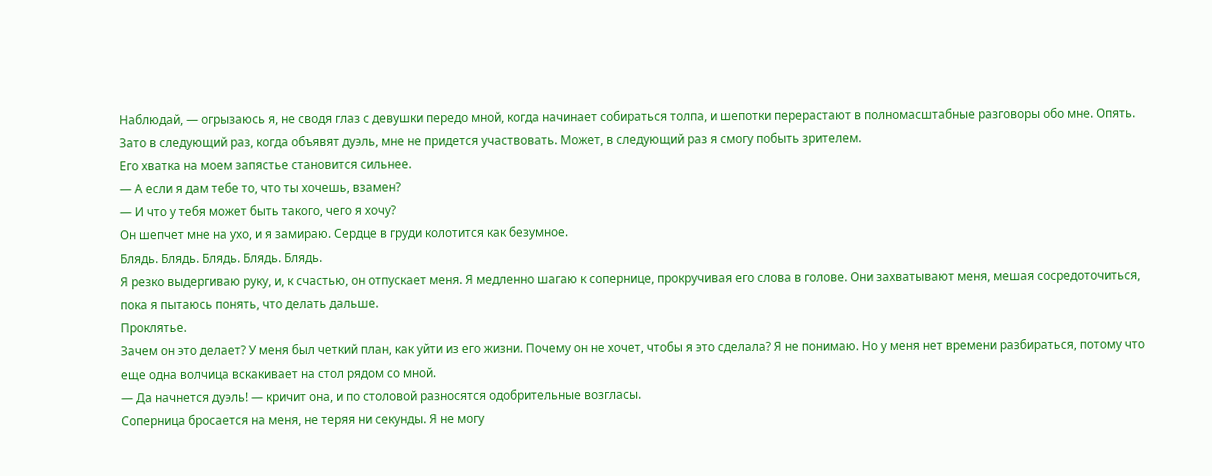Наблюдай, — огрызаюсь я, не сводя глаз с девушки передо мной, когда начинает собираться толпа, и шепотки перерастают в полномасштабные разговоры обо мне. Опять. Зато в следующий раз, когда объявят дуэль, мне не придется участвовать. Может, в следующий раз я смогу побыть зрителем.
Его хватка на моем запястье становится сильнее.
— А если я дам тебе то, что ты хочешь, взамен?
— И что у тебя может быть такого, чего я хочу?
Он шепчет мне на ухо, и я замираю. Сердце в груди колотится как безумное.
Блядь. Блядь. Блядь. Блядь. Блядь.
Я резко выдергиваю руку, и, к счастью, он отпускает меня. Я медленно шагаю к сопернице, прокручивая его слова в голове. Они захватывают меня, мешая сосредоточиться, пока я пытаюсь понять, что делать дальше.
Проклятье.
Зачем он это делает? У меня был четкий план, как уйти из его жизни. Почему он не хочет, чтобы я это сделала? Я не понимаю. Но у меня нет времени разбираться, потому что еще одна волчица вскакивает на стол рядом со мной.
— Да начнется дуэль! — кричит она, и по столовой разносятся одобрительные возгласы.
Соперница бросается на меня, не теряя ни секунды. Я не могу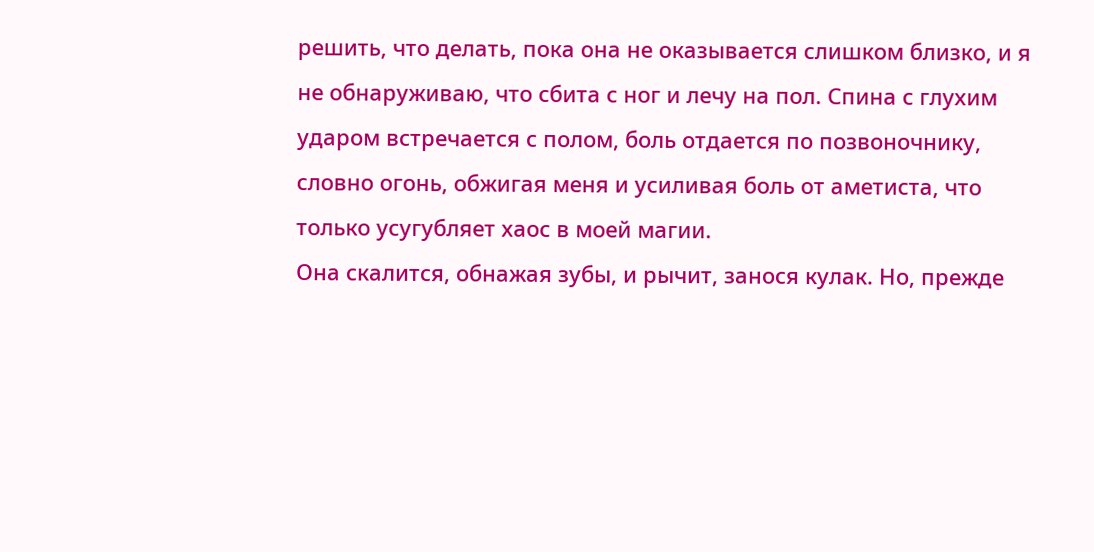решить, что делать, пока она не оказывается слишком близко, и я не обнаруживаю, что сбита с ног и лечу на пол. Спина с глухим ударом встречается с полом, боль отдается по позвоночнику, словно огонь, обжигая меня и усиливая боль от аметиста, что только усугубляет хаос в моей магии.
Она скалится, обнажая зубы, и рычит, занося кулак. Но, прежде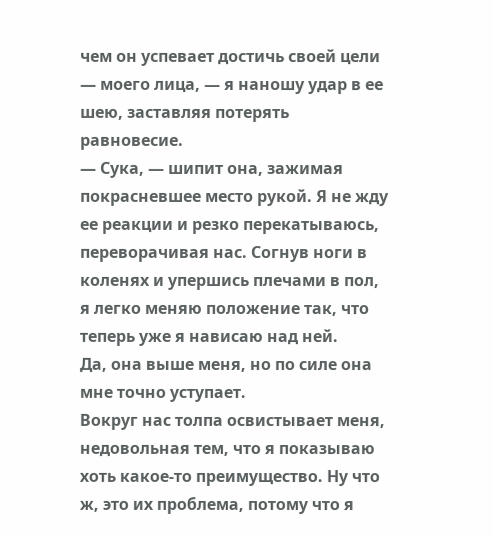чем он успевает достичь своей цели — моего лица, — я наношу удар в ее шею, заставляя потерять равновесие.
— Сука, — шипит она, зажимая покрасневшее место рукой. Я не жду ее реакции и резко перекатываюсь, переворачивая нас. Согнув ноги в коленях и упершись плечами в пол, я легко меняю положение так, что теперь уже я нависаю над ней.
Да, она выше меня, но по силе она мне точно уступает.
Вокруг нас толпа освистывает меня, недовольная тем, что я показываю хоть какое-то преимущество. Ну что ж, это их проблема, потому что я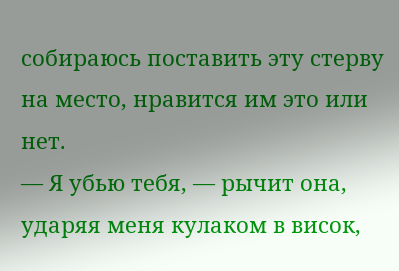собираюсь поставить эту стерву на место, нравится им это или нет.
— Я убью тебя, — рычит она, ударяя меня кулаком в висок,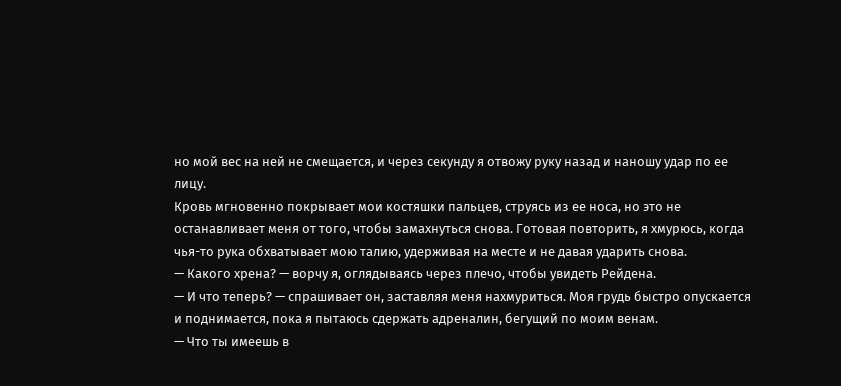но мой вес на ней не смещается, и через секунду я отвожу руку назад и наношу удар по ее лицу.
Кровь мгновенно покрывает мои костяшки пальцев, струясь из ее носа, но это не останавливает меня от того, чтобы замахнуться снова. Готовая повторить, я хмурюсь, когда чья-то рука обхватывает мою талию, удерживая на месте и не давая ударить снова.
— Какого хрена? — ворчу я, оглядываясь через плечо, чтобы увидеть Рейдена.
— И что теперь? — спрашивает он, заставляя меня нахмуриться. Моя грудь быстро опускается и поднимается, пока я пытаюсь сдержать адреналин, бегущий по моим венам.
— Что ты имеешь в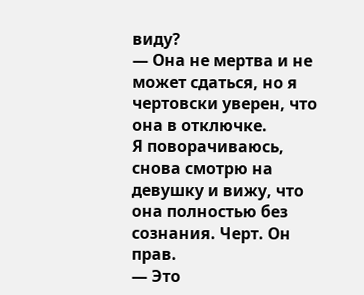виду?
— Она не мертва и не может сдаться, но я чертовски уверен, что она в отключке.
Я поворачиваюсь, снова смотрю на девушку и вижу, что она полностью без сознания. Черт. Он прав.
— Это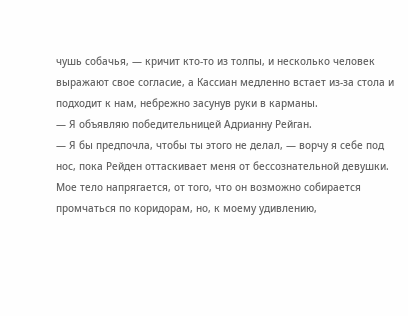чушь собачья, — кричит кто-то из толпы, и несколько человек выражают свое согласие, а Кассиан медленно встает из-за стола и подходит к нам, небрежно засунув руки в карманы.
— Я объявляю победительницей Адрианну Рейган.
— Я бы предпочла, чтобы ты этого не делал, — ворчу я себе под нос, пока Рейден оттаскивает меня от бессознательной девушки.
Мое тело напрягается, от того, что он возможно собирается промчаться по коридорам, но, к моему удивлению,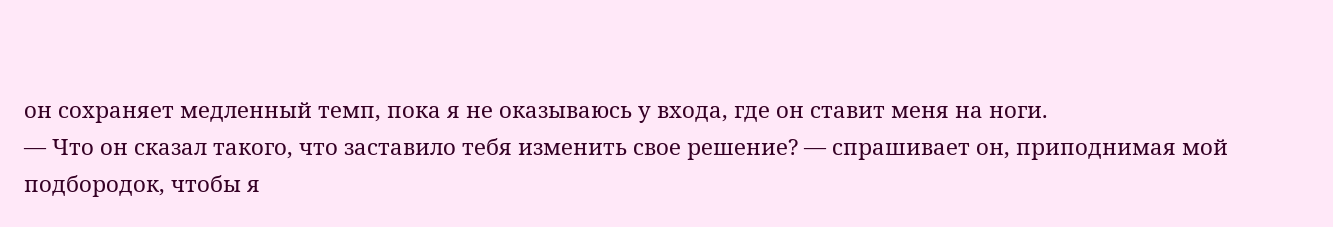он сохраняет медленный темп, пока я не оказываюсь у входа, где он ставит меня на ноги.
— Что он сказал такого, что заставило тебя изменить свое решение? — спрашивает он, приподнимая мой подбородок, чтобы я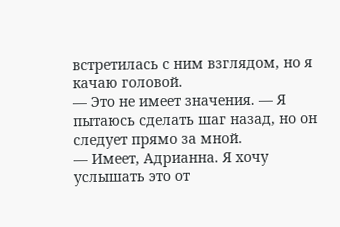встретилась с ним взглядом, но я качаю головой.
— Это не имеет значения. — Я пытаюсь сделать шаг назад, но он следует прямо за мной.
— Имеет, Адрианна. Я хочу услышать это от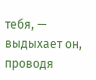тебя, — выдыхает он, проводя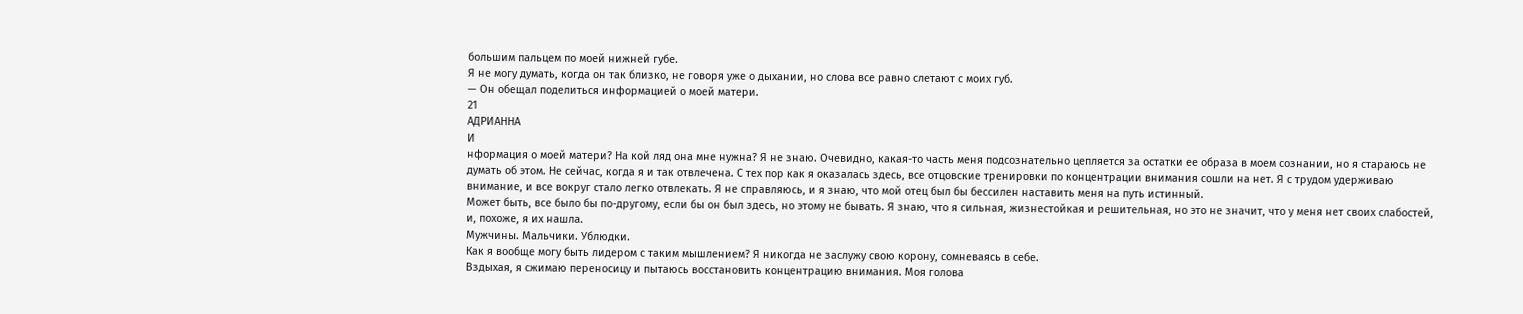большим пальцем по моей нижней губе.
Я не могу думать, когда он так близко, не говоря уже о дыхании, но слова все равно слетают с моих губ.
— Он обещал поделиться информацией о моей матери.
21
АДРИАННА
И
нформация о моей матери? На кой ляд она мне нужна? Я не знаю. Очевидно, какая-то часть меня подсознательно цепляется за остатки ее образа в моем сознании, но я стараюсь не думать об этом. Не сейчас, когда я и так отвлечена. С тех пор как я оказалась здесь, все отцовские тренировки по концентрации внимания сошли на нет. Я с трудом удерживаю внимание, и все вокруг стало легко отвлекать. Я не справляюсь, и я знаю, что мой отец был бы бессилен наставить меня на путь истинный.
Может быть, все было бы по-другому, если бы он был здесь, но этому не бывать. Я знаю, что я сильная, жизнестойкая и решительная, но это не значит, что у меня нет своих слабостей, и, похоже, я их нашла.
Мужчины. Мальчики. Ублюдки.
Как я вообще могу быть лидером с таким мышлением? Я никогда не заслужу свою корону, сомневаясь в себе.
Вздыхая, я сжимаю переносицу и пытаюсь восстановить концентрацию внимания. Моя голова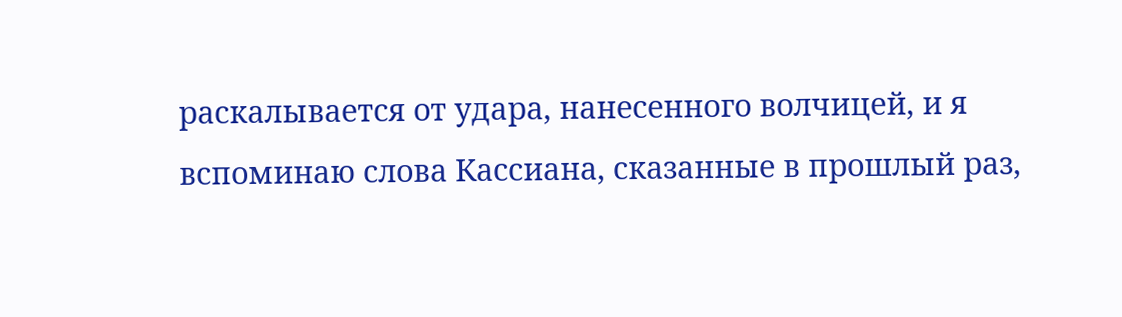раскалывается от удара, нанесенного волчицей, и я вспоминаю слова Кассиана, сказанные в прошлый раз,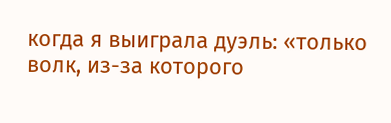когда я выиграла дуэль: «только волк, из-за которого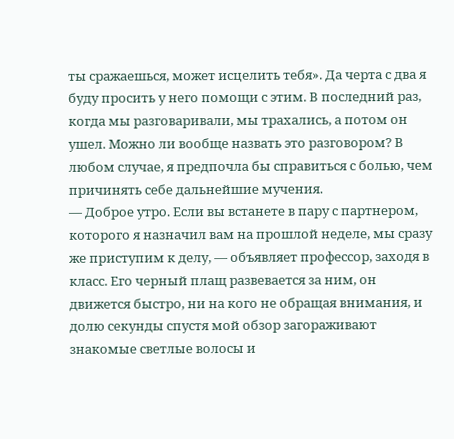ты сражаешься, может исцелить тебя». Да черта с два я буду просить у него помощи с этим. В последний раз, когда мы разговаривали, мы трахались, а потом он ушел. Можно ли вообще назвать это разговором? В любом случае, я предпочла бы справиться с болью, чем причинять себе дальнейшие мучения.
— Доброе утро. Если вы встанете в пару с партнером, которого я назначил вам на прошлой неделе, мы сразу же приступим к делу, — объявляет профессор, заходя в класс. Его черный плащ развевается за ним, он движется быстро, ни на кого не обращая внимания, и долю секунды спустя мой обзор загораживают знакомые светлые волосы и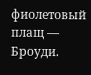фиолетовый плащ — Броуди.